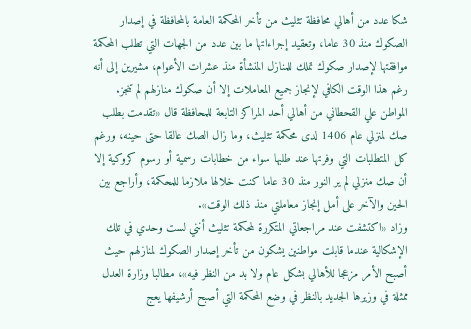شكا عدد من أهالي محافظة تثليث من تأخر المحكمة العامة بالمحافظة في إصدار الصكوك منذ 30 عاما، وتعقيد إجراءاتها ما بين عدد من الجهات التي تطلب المحكمة موافقتها لإصدار صكوك تملك للمنازل المنشأة منذ عشرات الأعوام، مشيرين إلى أنه رغم هذا الوقت الكافي لإنجاز جميع المعاملات إلا أن صكوك منازلهم لم تنجز.
المواطن علي القحطاني من أهالي أحد المراكز التابعة للمحافظة قال «تقدمت بطلب صك لمنزلي عام 1406 لدى محكمة تثليث، وما زال الصك عالقا حتى حينه، ورغم كل المتطلبات التي وفرتها عند طلبها سواء من خطابات رسمية أو رسوم كروكية إلا أن صك منزلي لم ير النور منذ 30 عاما كنت خلالها ملازما للمحكمة، وأراجع بين الحين والآخر على أمل إنجاز معاملتي منذ ذلك الوقت».
وزاد «اكتشفت عند مراجعاتي المتكررة لمحكمة تثليث أنني لست وحدي في تلك الإشكالية عندما قابلت مواطنين يشكون من تأخر إصدار الصكوك لمنازلهم حيث أصبح الأمر مزعجا للأهالي بشكل عام ولا بد من النظر فيه»، مطالبا وزارة العدل ممثلة في وزيرها الجديد بالنظر في وضع المحكمة التي أصبح أرشيفها يعج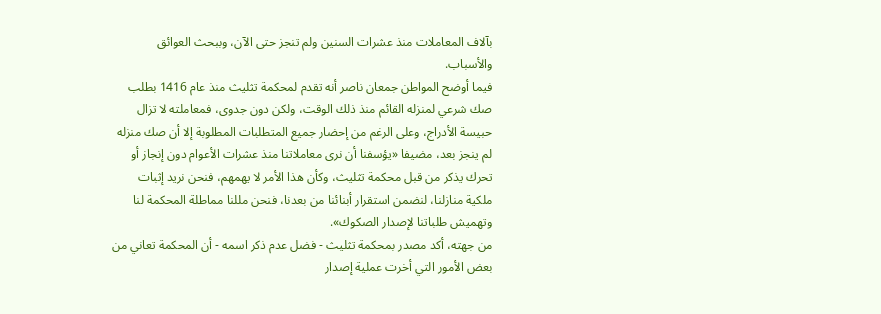بآلاف المعاملات منذ عشرات السنين ولم تنجز حتى الآن، وببحث العوائق والأسباب.
فيما أوضح المواطن جمعان ناصر أنه تقدم لمحكمة تثليث منذ عام 1416 بطلب صك شرعي لمنزله القائم منذ ذلك الوقت، ولكن دون جدوى، فمعاملته لا تزال حبيسة الأدراج، وعلى الرغم من إحضار جميع المتطلبات المطلوبة إلا أن صك منزله لم ينجز بعد، مضيفا «يؤسفنا أن نرى معاملاتنا منذ عشرات الأعوام دون إنجاز أو تحرك يذكر من قبل محكمة تثليث، وكأن هذا الأمر لا يهمهم، فنحن نريد إثبات ملكية منازلنا، لنضمن استقرار أبنائنا من بعدنا، فنحن مللنا مماطلة المحكمة لنا وتهميش طلباتنا لإصدار الصكوك».
من جهته، أكد مصدر بمحكمة تثليث - فضل عدم ذكر اسمه - أن المحكمة تعاني من بعض الأمور التي أخرت عملية إصدار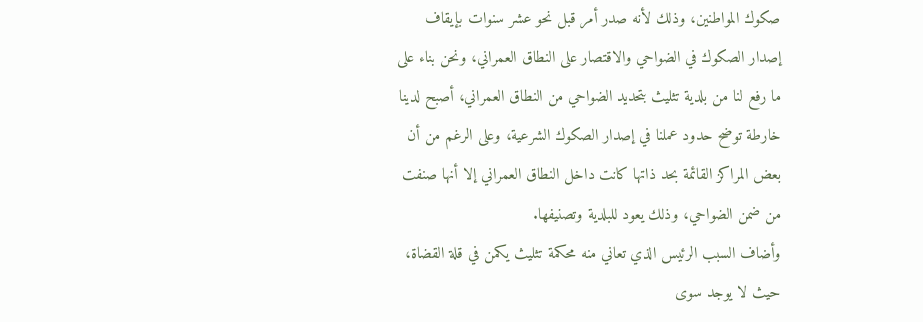صكوك المواطنين، وذلك لأنه صدر أمر قبل نحو عشر سنوات بإيقاف إصدار الصكوك في الضواحي والاقتصار على النطاق العمراني، ونحن بناء على ما رفع لنا من بلدية تثليث بتحديد الضواحي من النطاق العمراني، أصبح لدينا خارطة توضح حدود عملنا في إصدار الصكوك الشرعية، وعلى الرغم من أن بعض المراكز القائمة بحد ذاتها كانت داخل النطاق العمراني إلا أنها صنفت من ضمن الضواحي، وذلك يعود للبلدية وتصنيفها.
وأضاف السبب الرئيس الذي تعاني منه محكمة تثليث يكمن في قلة القضاة، حيث لا يوجد سوى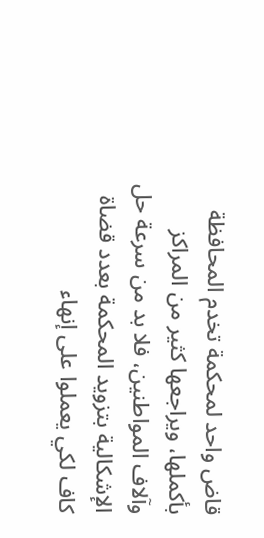قاض واحد لمحكمة تخدم المحافظة بأكملها، ويراجعها كثير من المراكز وآلاف المواطنين، فلا بد من سرعة حل الإشكالية بتزويد المحكمة بعدد قضاة كاف لكي يعملوا على إنهاء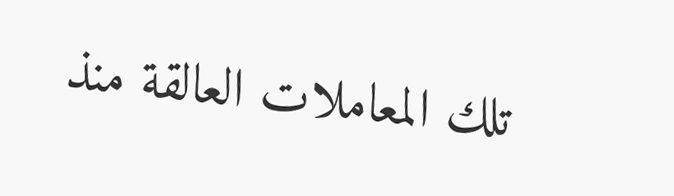تلك المعاملات العالقة منذ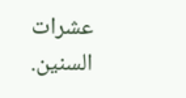عشرات السنين.